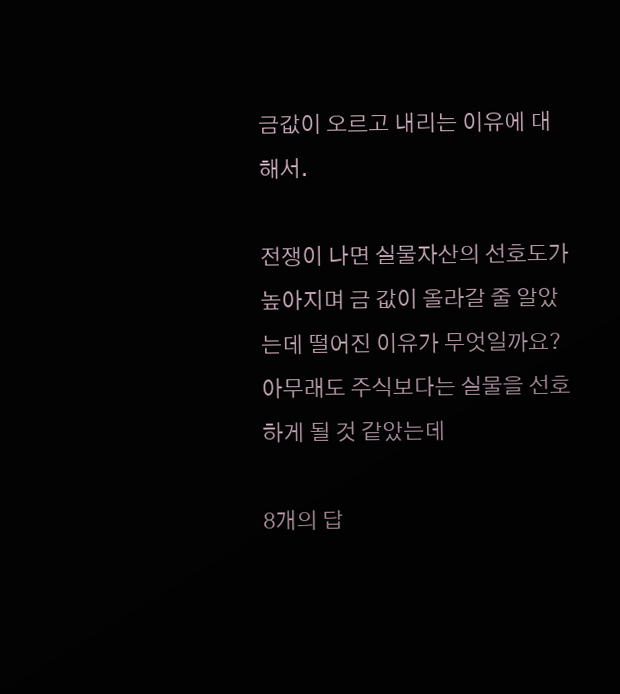금값이 오르고 내리는 이유에 대해서.

전쟁이 나면 실물자산의 선호도가 높아지며 금 값이 올라갈 줄 알았는데 떨어진 이유가 무엇일까요? 아무래도 주식보다는 실물을 선호하게 될 것 같았는데

8개의 답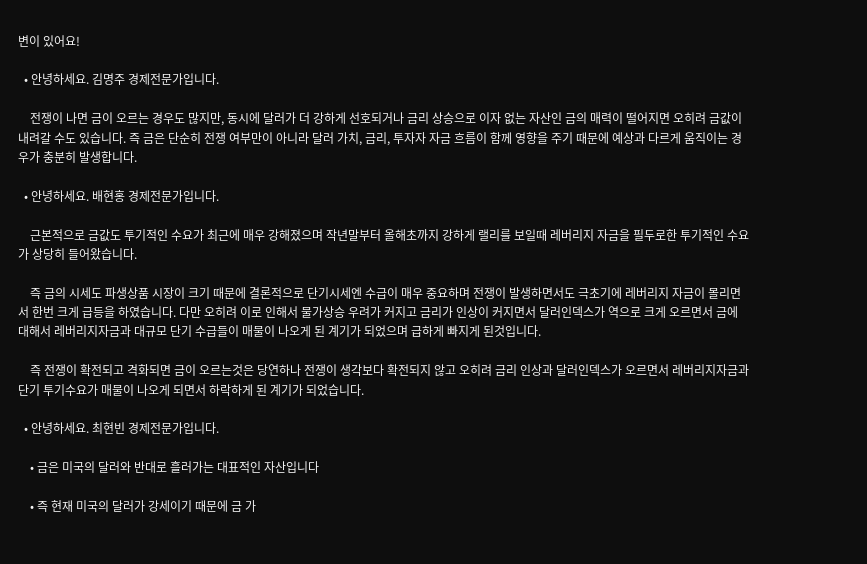변이 있어요!

  • 안녕하세요. 김명주 경제전문가입니다.

    전쟁이 나면 금이 오르는 경우도 많지만, 동시에 달러가 더 강하게 선호되거나 금리 상승으로 이자 없는 자산인 금의 매력이 떨어지면 오히려 금값이 내려갈 수도 있습니다. 즉 금은 단순히 전쟁 여부만이 아니라 달러 가치, 금리, 투자자 자금 흐름이 함께 영향을 주기 때문에 예상과 다르게 움직이는 경우가 충분히 발생합니다.

  • 안녕하세요. 배현홍 경제전문가입니다.

    근본적으로 금값도 투기적인 수요가 최근에 매우 강해졌으며 작년말부터 올해초까지 강하게 랠리를 보일때 레버리지 자금을 필두로한 투기적인 수요가 상당히 들어왔습니다.

    즉 금의 시세도 파생상품 시장이 크기 때문에 결론적으로 단기시세엔 수급이 매우 중요하며 전쟁이 발생하면서도 극초기에 레버리지 자금이 몰리면서 한번 크게 급등을 하였습니다. 다만 오히려 이로 인해서 물가상승 우려가 커지고 금리가 인상이 커지면서 달러인덱스가 역으로 크게 오르면서 금에 대해서 레버리지자금과 대규모 단기 수급들이 매물이 나오게 된 계기가 되었으며 급하게 빠지게 된것입니다.

    즉 전쟁이 확전되고 격화되면 금이 오르는것은 당연하나 전쟁이 생각보다 확전되지 않고 오히려 금리 인상과 달러인덱스가 오르면서 레버리지자금과 단기 투기수요가 매물이 나오게 되면서 하락하게 된 계기가 되었습니다.

  • 안녕하세요. 최현빈 경제전문가입니다.

    • 금은 미국의 달러와 반대로 흘러가는 대표적인 자산입니다

    • 즉 현재 미국의 달러가 강세이기 때문에 금 가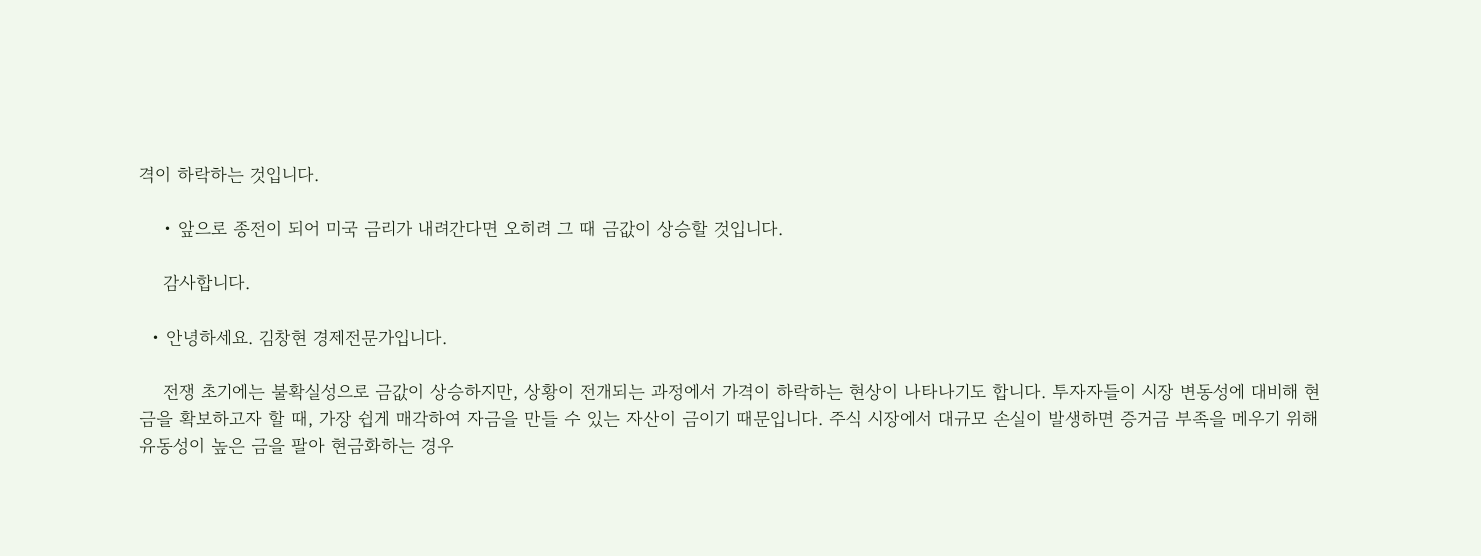격이 하락하는 것입니다.

    • 앞으로 종전이 되어 미국 금리가 내려간다면 오히려 그 때 금값이 상승할 것입니다.

    감사합니다.

  • 안녕하세요. 김창현 경제전문가입니다.

    전쟁 초기에는 불확실성으로 금값이 상승하지만, 상황이 전개되는 과정에서 가격이 하락하는 현상이 나타나기도 합니다. 투자자들이 시장 변동성에 대비해 현금을 확보하고자 할 때, 가장 쉽게 매각하여 자금을 만들 수 있는 자산이 금이기 때문입니다. 주식 시장에서 대규모 손실이 발생하면 증거금 부족을 메우기 위해 유동성이 높은 금을 팔아 현금화하는 경우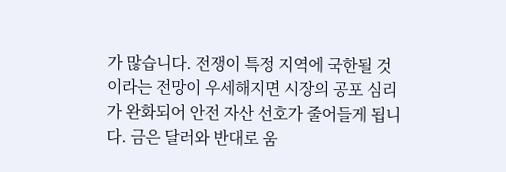가 많습니다. 전쟁이 특정 지역에 국한될 것이라는 전망이 우세해지면 시장의 공포 심리가 완화되어 안전 자산 선호가 줄어들게 됩니다. 금은 달러와 반대로 움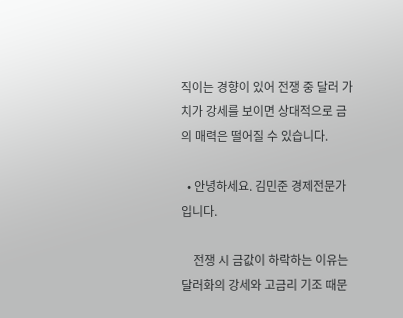직이는 경향이 있어 전쟁 중 달러 가치가 강세를 보이면 상대적으로 금의 매력은 떨어질 수 있습니다.

  • 안녕하세요. 김민준 경제전문가입니다.

    전쟁 시 금값이 하락하는 이유는 달러화의 강세와 고금리 기조 때문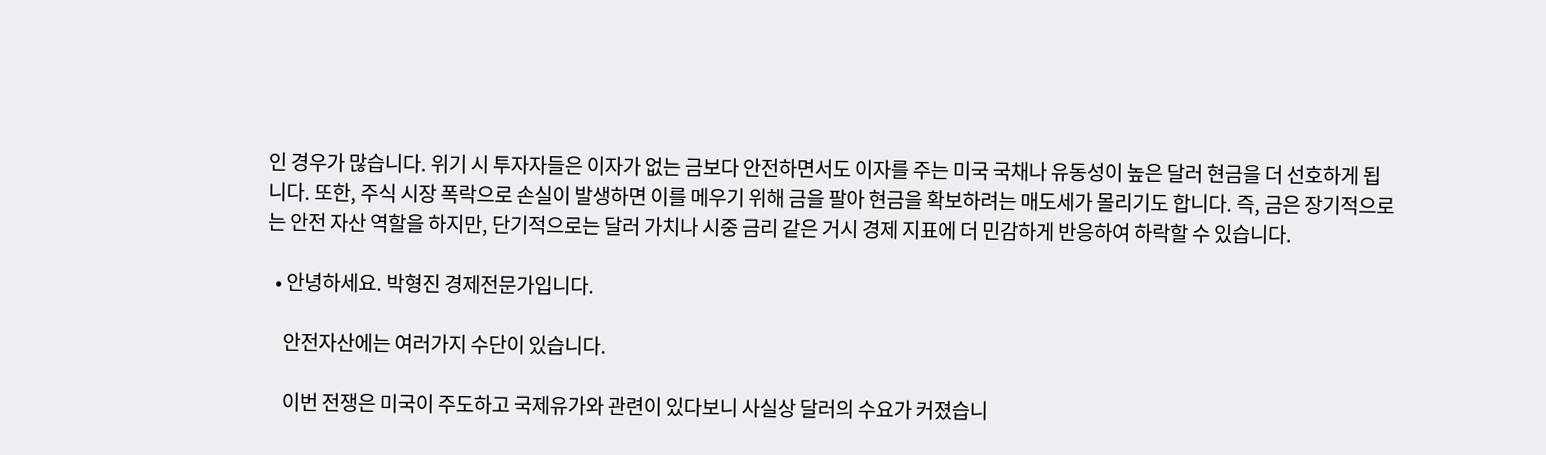인 경우가 많습니다. 위기 시 투자자들은 이자가 없는 금보다 안전하면서도 이자를 주는 미국 국채나 유동성이 높은 달러 현금을 더 선호하게 됩니다. 또한, 주식 시장 폭락으로 손실이 발생하면 이를 메우기 위해 금을 팔아 현금을 확보하려는 매도세가 몰리기도 합니다. 즉, 금은 장기적으로는 안전 자산 역할을 하지만, 단기적으로는 달러 가치나 시중 금리 같은 거시 경제 지표에 더 민감하게 반응하여 하락할 수 있습니다.

  • 안녕하세요. 박형진 경제전문가입니다.

    안전자산에는 여러가지 수단이 있습니다.

    이번 전쟁은 미국이 주도하고 국제유가와 관련이 있다보니 사실상 달러의 수요가 커졌습니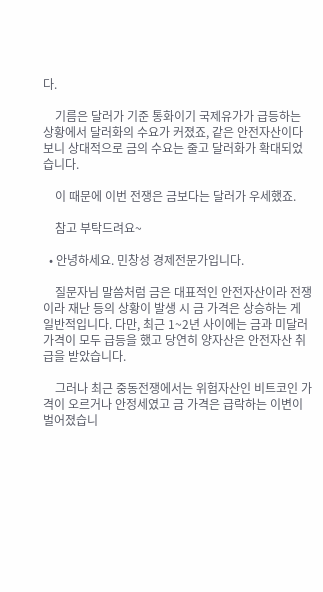다.

    기름은 달러가 기준 통화이기 국제유가가 급등하는 상황에서 달러화의 수요가 커졌죠, 같은 안전자산이다 보니 상대적으로 금의 수요는 줄고 달러화가 확대되었습니다.

    이 때문에 이번 전쟁은 금보다는 달러가 우세했죠.

    참고 부탁드려요~

  • 안녕하세요. 민창성 경제전문가입니다.

    질문자님 말씀처럼 금은 대표적인 안전자산이라 전쟁이라 재난 등의 상황이 발생 시 금 가격은 상승하는 게 일반적입니다. 다만, 최근 1~2년 사이에는 금과 미달러 가격이 모두 급등을 했고 당연히 양자산은 안전자산 취급을 받았습니다.

    그러나 최근 중동전쟁에서는 위험자산인 비트코인 가격이 오르거나 안정세였고 금 가격은 급락하는 이변이 벌어졌습니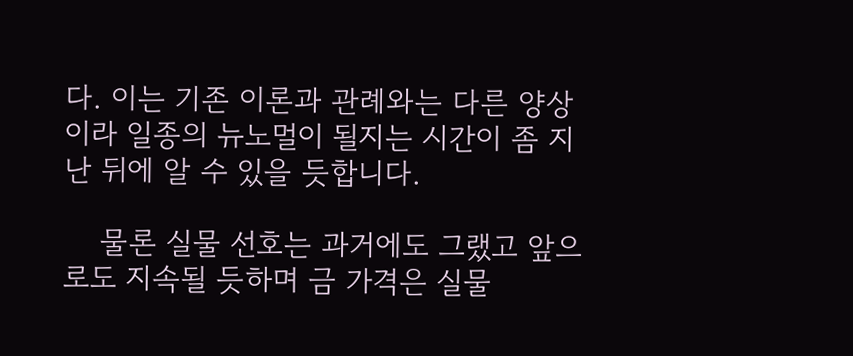다. 이는 기존 이론과 관례와는 다른 양상이라 일종의 뉴노멀이 될지는 시간이 좀 지난 뒤에 알 수 있을 듯합니다.

    물론 실물 선호는 과거에도 그랬고 앞으로도 지속될 듯하며 금 가격은 실물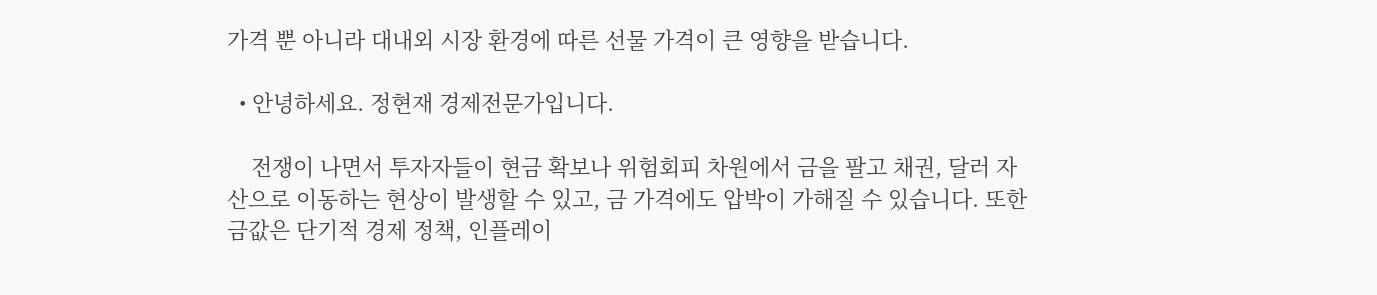가격 뿐 아니라 대내외 시장 환경에 따른 선물 가격이 큰 영향을 받습니다.

  • 안녕하세요. 정현재 경제전문가입니다.

    전쟁이 나면서 투자자들이 현금 확보나 위험회피 차원에서 금을 팔고 채권, 달러 자산으로 이동하는 현상이 발생할 수 있고, 금 가격에도 압박이 가해질 수 있습니다. 또한 금값은 단기적 경제 정책, 인플레이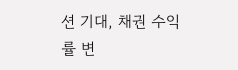션 기대, 채권 수익률 변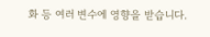화 등 여러 변수에 영향을 받습니다.